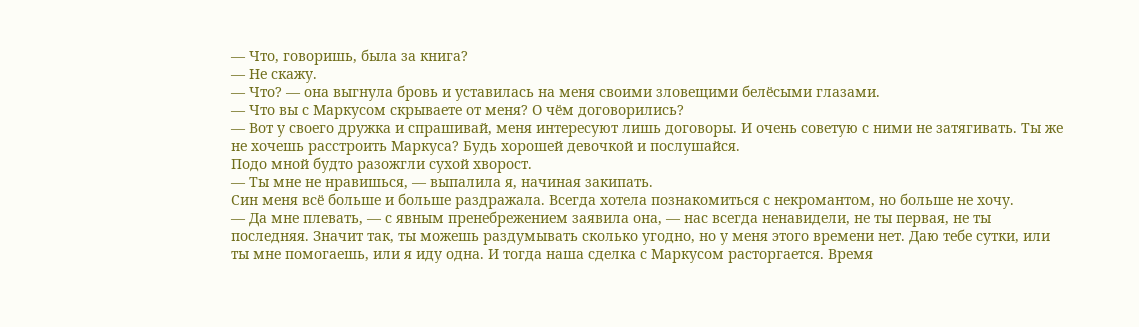— Что, говоришь, была за книга?
— Не скажу.
— Что? — она выгнула бровь и уставилась на меня своими зловещими белёсыми глазами.
— Что вы с Маркусом скрываете от меня? О чём договорились?
— Вот у своего дружка и спрашивай, меня интересуют лишь договоры. И очень советую с ними не затягивать. Ты же не хочешь расстроить Маркуса? Будь хорошей девочкой и послушайся.
Подо мной будто разожгли сухой хворост.
— Ты мне не нравишься, — выпалила я, начиная закипать.
Син меня всё больше и больше раздражала. Всегда хотела познакомиться с некромантом, но больше не хочу.
— Да мне плевать, — с явным пренебрежением заявила она, — нас всегда ненавидели, не ты первая, не ты последняя. Значит так, ты можешь раздумывать сколько угодно, но у меня этого времени нет. Даю тебе сутки, или ты мне помогаешь, или я иду одна. И тогда наша сделка с Маркусом расторгается. Время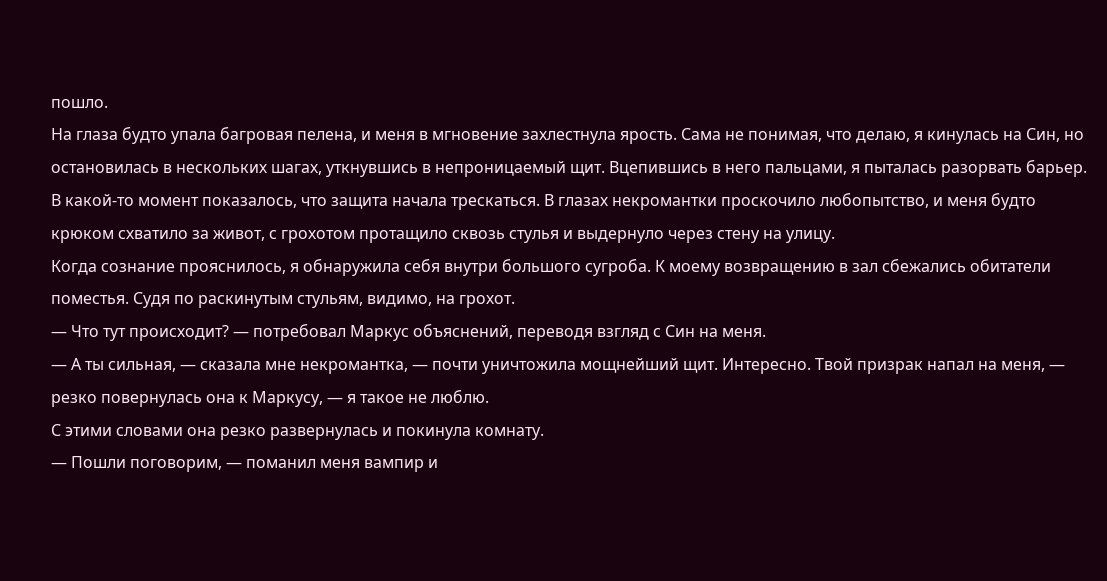пошло.
На глаза будто упала багровая пелена, и меня в мгновение захлестнула ярость. Сама не понимая, что делаю, я кинулась на Син, но остановилась в нескольких шагах, уткнувшись в непроницаемый щит. Вцепившись в него пальцами, я пыталась разорвать барьер. В какой-то момент показалось, что защита начала трескаться. В глазах некромантки проскочило любопытство, и меня будто крюком схватило за живот, с грохотом протащило сквозь стулья и выдернуло через стену на улицу.
Когда сознание прояснилось, я обнаружила себя внутри большого сугроба. К моему возвращению в зал сбежались обитатели поместья. Судя по раскинутым стульям, видимо, на грохот.
— Что тут происходит? — потребовал Маркус объяснений, переводя взгляд с Син на меня.
— А ты сильная, — сказала мне некромантка, — почти уничтожила мощнейший щит. Интересно. Твой призрак напал на меня, — резко повернулась она к Маркусу, — я такое не люблю.
С этими словами она резко развернулась и покинула комнату.
— Пошли поговорим, — поманил меня вампир и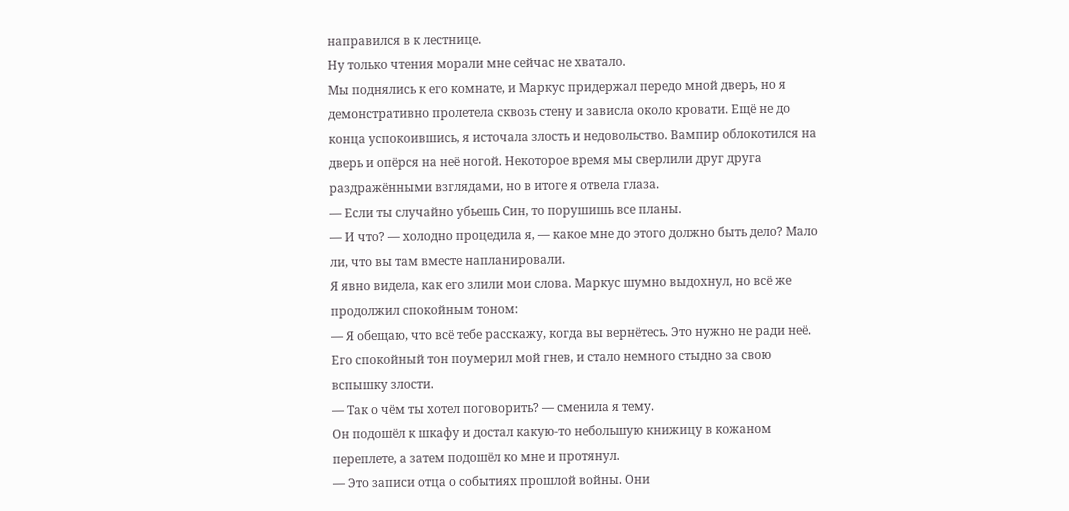направился в к лестнице.
Ну только чтения морали мне сейчас не хватало.
Мы поднялись к его комнате, и Маркус придержал передо мной дверь, но я демонстративно пролетела сквозь стену и зависла около кровати. Ещё не до конца успокоившись, я источала злость и недовольство. Вампир облокотился на дверь и опёрся на неё ногой. Некоторое время мы сверлили друг друга раздражёнными взглядами, но в итоге я отвела глаза.
— Если ты случайно убьешь Син, то порушишь все планы.
— И что? — холодно процедила я, — какое мне до этого должно быть дело? Мало ли, что вы там вместе напланировали.
Я явно видела, как его злили мои слова. Маркус шумно выдохнул, но всё же продолжил спокойным тоном:
— Я обещаю, что всё тебе расскажу, когда вы вернётесь. Это нужно не ради неё.
Его спокойный тон поумерил мой гнев, и стало немного стыдно за свою вспышку злости.
— Так о чём ты хотел поговорить? — сменила я тему.
Он подошёл к шкафу и достал какую-то небольшую книжицу в кожаном переплете, а затем подошёл ко мне и протянул.
— Это записи отца о событиях прошлой войны. Они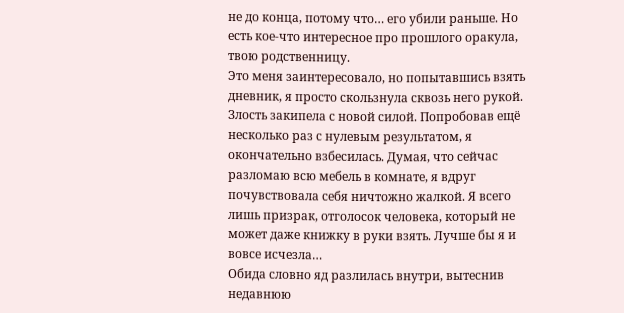не до конца, потому что… его убили раньше. Но есть кое-что интересное про прошлого оракула, твою родственницу.
Это меня заинтересовало, но попытавшись взять дневник, я просто скользнула сквозь него рукой. Злость закипела с новой силой. Попробовав ещё несколько раз с нулевым результатом, я окончательно взбесилась. Думая, что сейчас разломаю всю мебель в комнате, я вдруг почувствовала себя ничтожно жалкой. Я всего лишь призрак, отголосок человека, который не может даже книжку в руки взять. Лучше бы я и вовсе исчезла…
Обида словно яд разлилась внутри, вытеснив недавнюю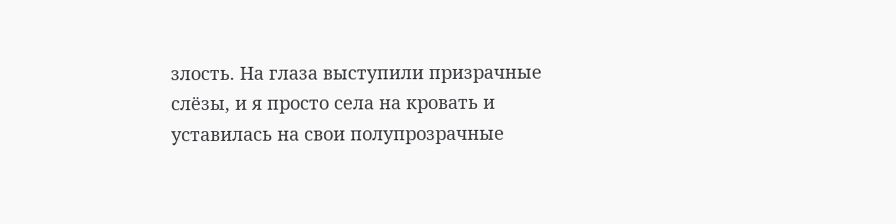злость. На глаза выступили призрачные слёзы, и я просто села на кровать и уставилась на свои полупрозрачные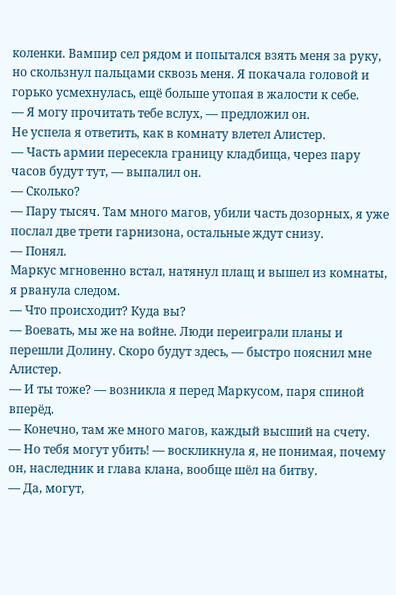коленки. Вампир сел рядом и попытался взять меня за руку, но скользнул пальцами сквозь меня. Я покачала головой и горько усмехнулась, ещё больше утопая в жалости к себе.
— Я могу прочитать тебе вслух, — предложил он.
Не успела я ответить, как в комнату влетел Алистер.
— Часть армии пересекла границу кладбища, через пару часов будут тут, — выпалил он.
— Сколько?
— Пару тысяч. Там много магов, убили часть дозорных, я уже послал две трети гарнизона, остальные ждут снизу.
— Понял.
Маркус мгновенно встал, натянул плащ и вышел из комнаты, я рванула следом.
— Что происходит? Куда вы?
— Воевать, мы же на войне. Люди переиграли планы и перешли Долину. Скоро будут здесь, — быстро пояснил мне Алистер.
— И ты тоже? — возникла я перед Маркусом, паря спиной вперёд.
— Конечно, там же много магов, каждый высший на счету.
— Но тебя могут убить! — воскликнула я, не понимая, почему он, наследник и глава клана, вообще шёл на битву.
— Да, могут,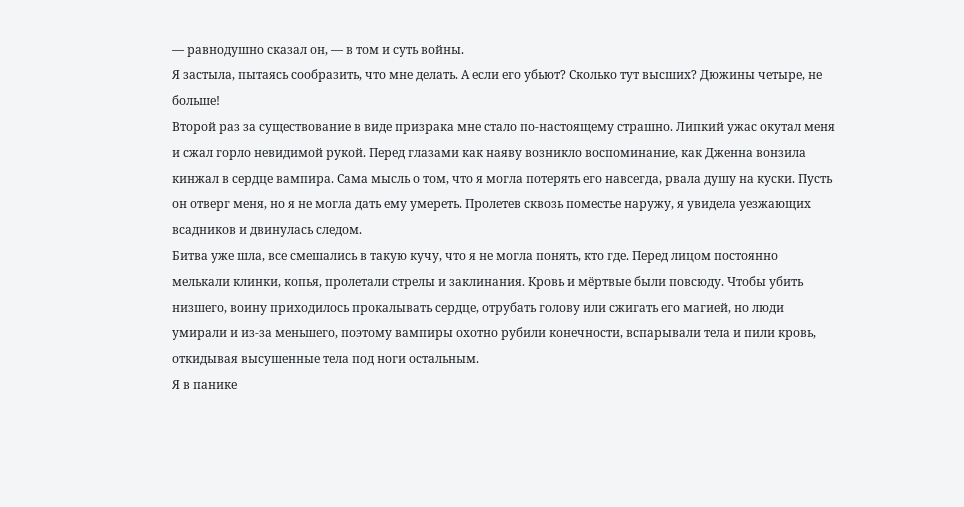— равнодушно сказал он, — в том и суть войны.
Я застыла, пытаясь сообразить, что мне делать. А если его убьют? Сколько тут высших? Дюжины четыре, не больше!
Второй раз за существование в виде призрака мне стало по-настоящему страшно. Липкий ужас окутал меня и сжал горло невидимой рукой. Перед глазами как наяву возникло воспоминание, как Дженна вонзила кинжал в сердце вампира. Сама мысль о том, что я могла потерять его навсегда, рвала душу на куски. Пусть он отверг меня, но я не могла дать ему умереть. Пролетев сквозь поместье наружу, я увидела уезжающих всадников и двинулась следом.
Битва уже шла, все смешались в такую кучу, что я не могла понять, кто где. Перед лицом постоянно мелькали клинки, копья, пролетали стрелы и заклинания. Кровь и мёртвые были повсюду. Чтобы убить низшего, воину приходилось прокалывать сердце, отрубать голову или сжигать его магией, но люди умирали и из-за меньшего, поэтому вампиры охотно рубили конечности, вспарывали тела и пили кровь, откидывая высушенные тела под ноги остальным.
Я в панике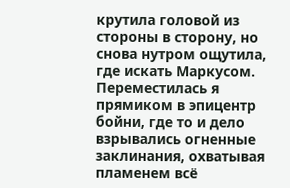крутила головой из стороны в сторону, но снова нутром ощутила, где искать Маркусом. Переместилась я прямиком в эпицентр бойни, где то и дело взрывались огненные заклинания, охватывая пламенем всё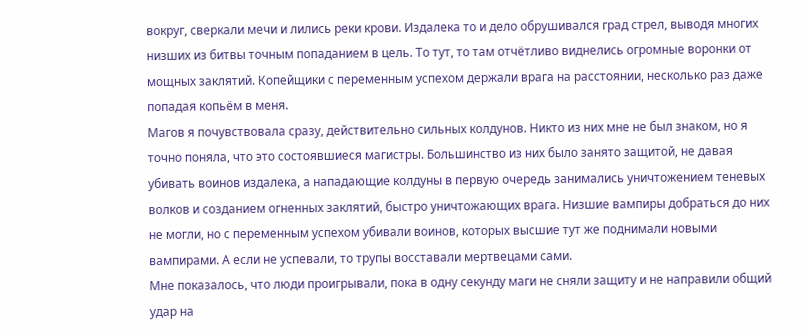вокруг, сверкали мечи и лились реки крови. Издалека то и дело обрушивался град стрел, выводя многих низших из битвы точным попаданием в цель. То тут, то там отчётливо виднелись огромные воронки от мощных заклятий. Копейщики с переменным успехом держали врага на расстоянии, несколько раз даже попадая копьём в меня.
Магов я почувствовала сразу, действительно сильных колдунов. Никто из них мне не был знаком, но я точно поняла, что это состоявшиеся магистры. Большинство из них было занято защитой, не давая убивать воинов издалека, а нападающие колдуны в первую очередь занимались уничтожением теневых волков и созданием огненных заклятий, быстро уничтожающих врага. Низшие вампиры добраться до них не могли, но с переменным успехом убивали воинов, которых высшие тут же поднимали новыми вампирами. А если не успевали, то трупы восставали мертвецами сами.
Мне показалось, что люди проигрывали, пока в одну секунду маги не сняли защиту и не направили общий удар на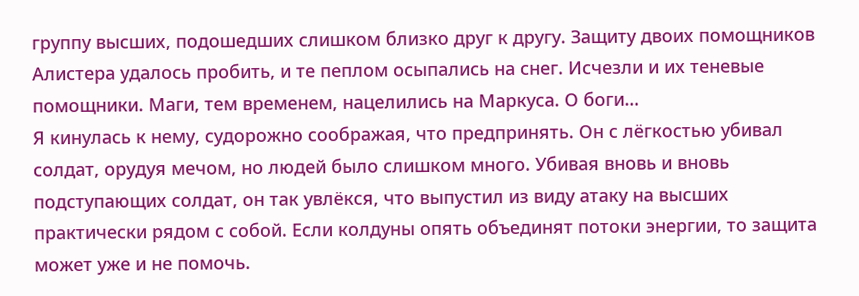группу высших, подошедших слишком близко друг к другу. Защиту двоих помощников Алистера удалось пробить, и те пеплом осыпались на снег. Исчезли и их теневые помощники. Маги, тем временем, нацелились на Маркуса. О боги…
Я кинулась к нему, судорожно соображая, что предпринять. Он с лёгкостью убивал солдат, орудуя мечом, но людей было слишком много. Убивая вновь и вновь подступающих солдат, он так увлёкся, что выпустил из виду атаку на высших практически рядом с собой. Если колдуны опять объединят потоки энергии, то защита может уже и не помочь.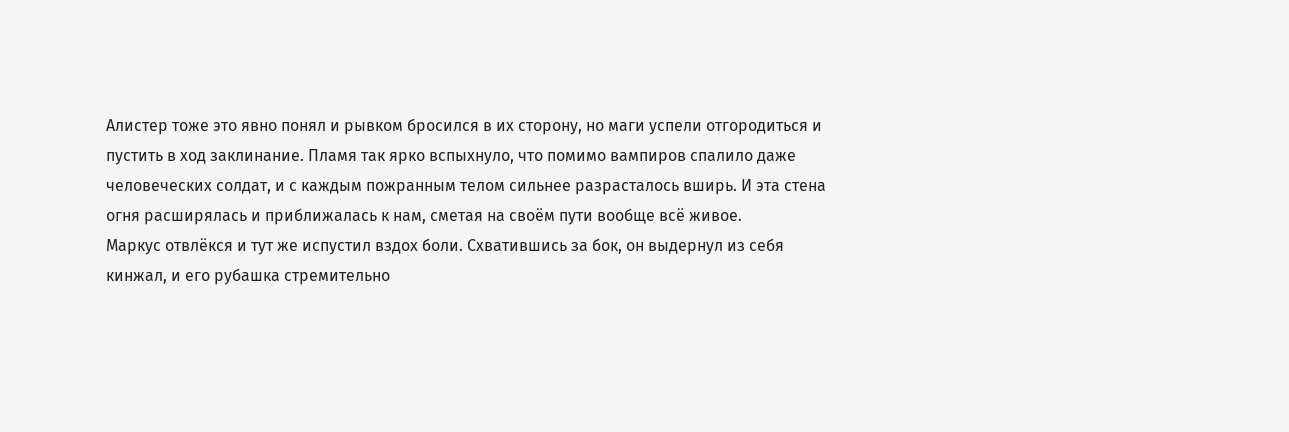Алистер тоже это явно понял и рывком бросился в их сторону, но маги успели отгородиться и пустить в ход заклинание. Пламя так ярко вспыхнуло, что помимо вампиров спалило даже человеческих солдат, и с каждым пожранным телом сильнее разрасталось вширь. И эта стена огня расширялась и приближалась к нам, сметая на своём пути вообще всё живое.
Маркус отвлёкся и тут же испустил вздох боли. Схватившись за бок, он выдернул из себя кинжал, и его рубашка стремительно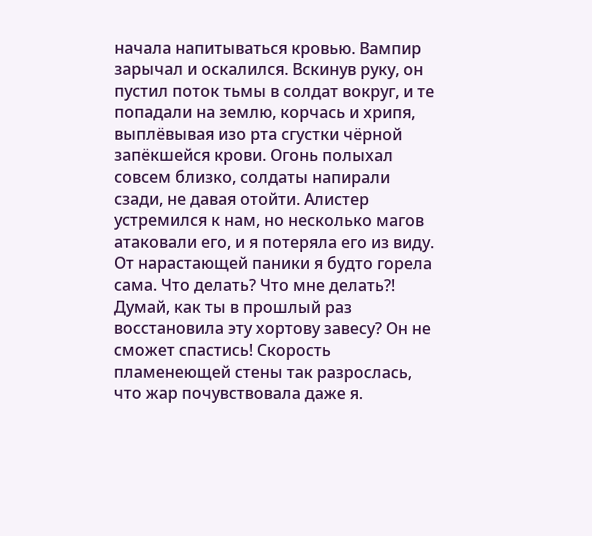начала напитываться кровью. Вампир зарычал и оскалился. Вскинув руку, он пустил поток тьмы в солдат вокруг, и те попадали на землю, корчась и хрипя, выплёвывая изо рта сгустки чёрной запёкшейся крови. Огонь полыхал совсем близко, солдаты напирали сзади, не давая отойти. Алистер устремился к нам, но несколько магов атаковали его, и я потеряла его из виду.
От нарастающей паники я будто горела сама. Что делать? Что мне делать?! Думай, как ты в прошлый раз восстановила эту хортову завесу? Он не сможет спастись! Скорость пламенеющей стены так разрослась, что жар почувствовала даже я.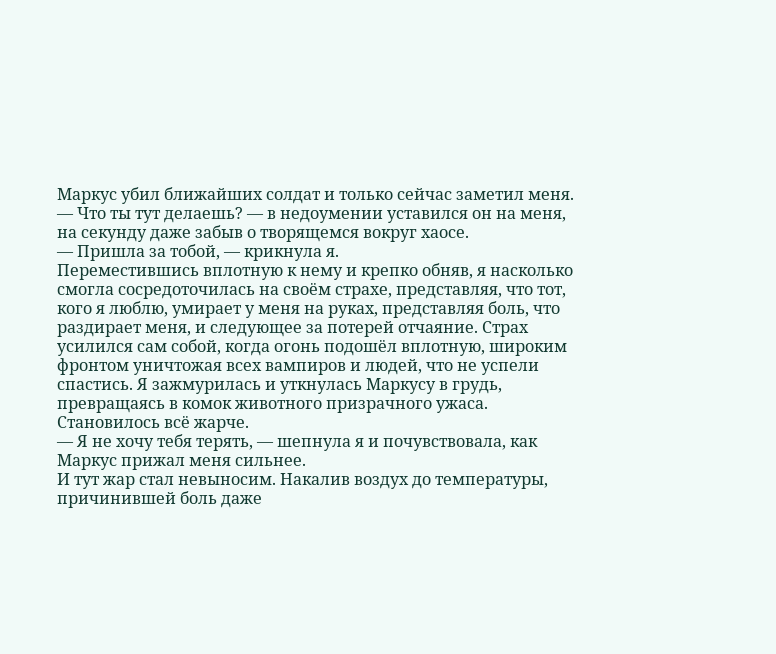Маркус убил ближайших солдат и только сейчас заметил меня.
— Что ты тут делаешь? — в недоумении уставился он на меня, на секунду даже забыв о творящемся вокруг хаосе.
— Пришла за тобой, — крикнула я.
Переместившись вплотную к нему и крепко обняв, я насколько смогла сосредоточилась на своём страхе, представляя, что тот, кого я люблю, умирает у меня на руках, представляя боль, что раздирает меня, и следующее за потерей отчаяние. Страх усилился сам собой, когда огонь подошёл вплотную, широким фронтом уничтожая всех вампиров и людей, что не успели спастись. Я зажмурилась и уткнулась Маркусу в грудь, превращаясь в комок животного призрачного ужаса. Становилось всё жарче.
— Я не хочу тебя терять, — шепнула я и почувствовала, как Маркус прижал меня сильнее.
И тут жар стал невыносим. Накалив воздух до температуры, причинившей боль даже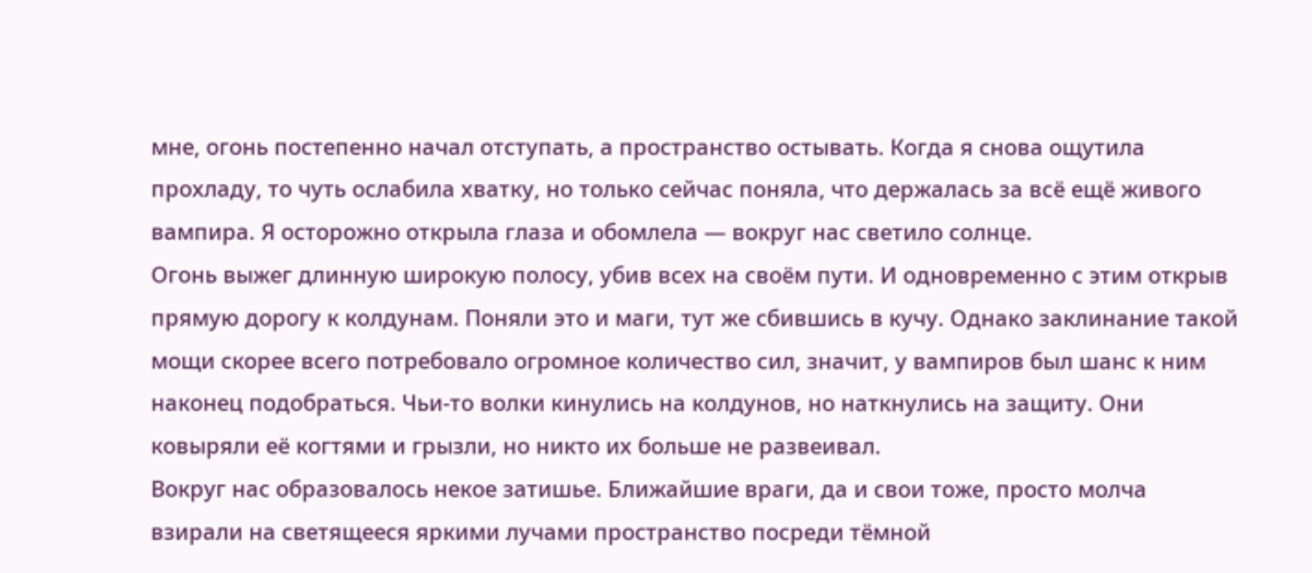мне, огонь постепенно начал отступать, а пространство остывать. Когда я снова ощутила прохладу, то чуть ослабила хватку, но только сейчас поняла, что держалась за всё ещё живого вампира. Я осторожно открыла глаза и обомлела — вокруг нас светило солнце.
Огонь выжег длинную широкую полосу, убив всех на своём пути. И одновременно с этим открыв прямую дорогу к колдунам. Поняли это и маги, тут же сбившись в кучу. Однако заклинание такой мощи скорее всего потребовало огромное количество сил, значит, у вампиров был шанс к ним наконец подобраться. Чьи-то волки кинулись на колдунов, но наткнулись на защиту. Они ковыряли её когтями и грызли, но никто их больше не развеивал.
Вокруг нас образовалось некое затишье. Ближайшие враги, да и свои тоже, просто молча взирали на светящееся яркими лучами пространство посреди тёмной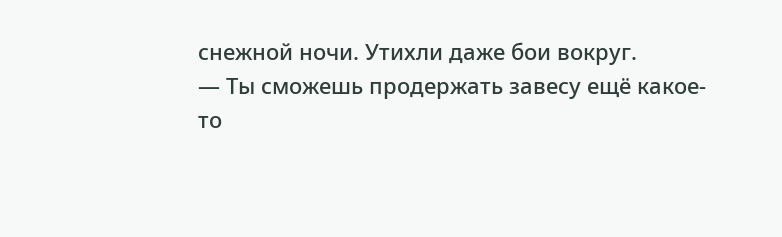снежной ночи. Утихли даже бои вокруг.
— Ты сможешь продержать завесу ещё какое-то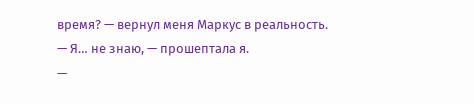время? — вернул меня Маркус в реальность.
— Я… не знаю, — прошептала я.
—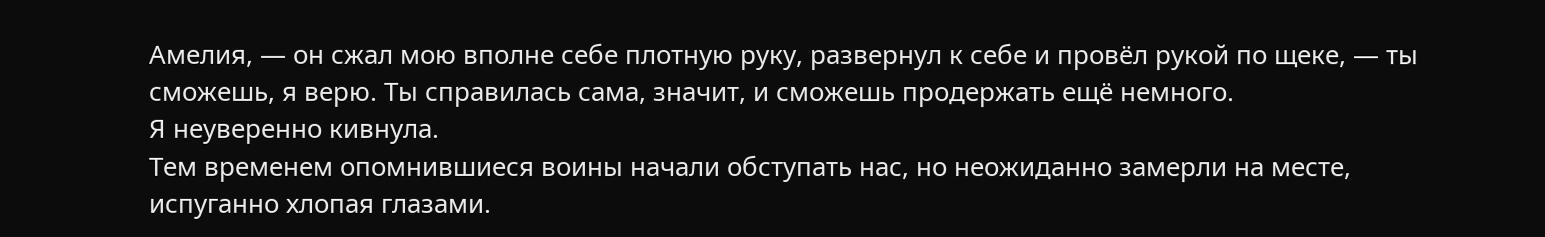Амелия, — он сжал мою вполне себе плотную руку, развернул к себе и провёл рукой по щеке, — ты сможешь, я верю. Ты справилась сама, значит, и сможешь продержать ещё немного.
Я неуверенно кивнула.
Тем временем опомнившиеся воины начали обступать нас, но неожиданно замерли на месте, испуганно хлопая глазами.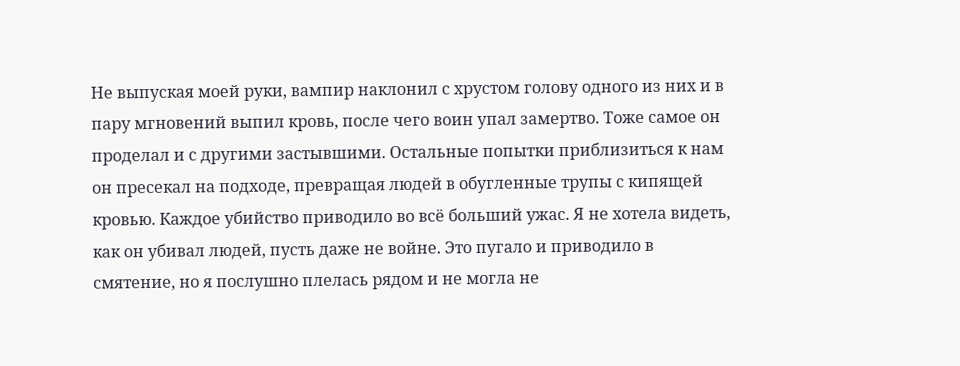Не выпуская моей руки, вампир наклонил с хрустом голову одного из них и в пару мгновений выпил кровь, после чего воин упал замертво. Тоже самое он проделал и с другими застывшими. Остальные попытки приблизиться к нам он пресекал на подходе, превращая людей в обугленные трупы с кипящей кровью. Каждое убийство приводило во всё больший ужас. Я не хотела видеть, как он убивал людей, пусть даже не войне. Это пугало и приводило в смятение, но я послушно плелась рядом и не могла не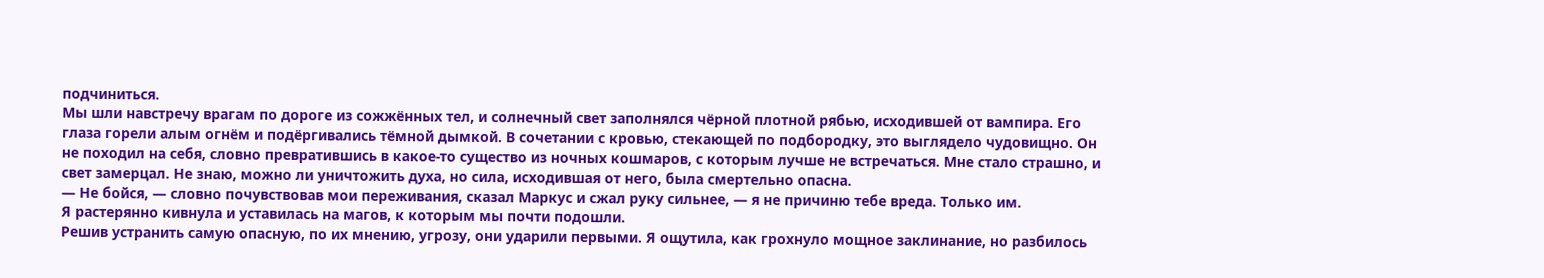подчиниться.
Мы шли навстречу врагам по дороге из сожжённых тел, и солнечный свет заполнялся чёрной плотной рябью, исходившей от вампира. Его глаза горели алым огнём и подёргивались тёмной дымкой. В сочетании с кровью, стекающей по подбородку, это выглядело чудовищно. Он не походил на себя, словно превратившись в какое-то существо из ночных кошмаров, с которым лучше не встречаться. Мне стало страшно, и свет замерцал. Не знаю, можно ли уничтожить духа, но сила, исходившая от него, была смертельно опасна.
— Не бойся, — словно почувствовав мои переживания, сказал Маркус и сжал руку сильнее, — я не причиню тебе вреда. Только им.
Я растерянно кивнула и уставилась на магов, к которым мы почти подошли.
Решив устранить самую опасную, по их мнению, угрозу, они ударили первыми. Я ощутила, как грохнуло мощное заклинание, но разбилось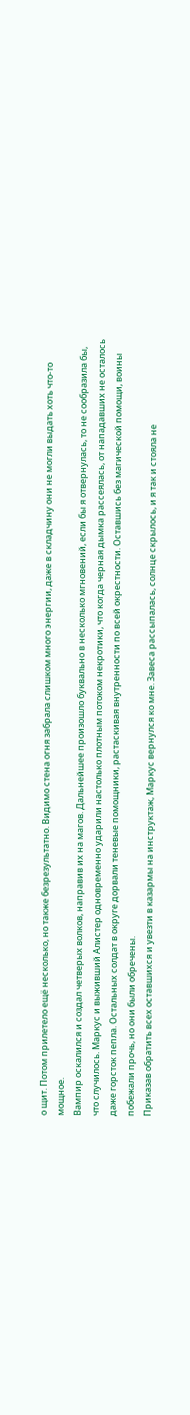о щит. Потом прилетело ещё несколько, но также безрезультатно. Видимо стена огня забрала слишком много энергии, даже в складчину они не могли выдать хоть что-то мощное.
Вампир оскалился и создал четверых волков, направив их на магов. Дальнейшее произошло буквально в несколько мгновений, если бы я отвернулась, то не сообразила бы, что случилось. Маркус и выживший Алистер одновременно ударили настолько плотным потоком некротики, что когда черная дымка рассеялась, от нападавших не осталось даже горсток пепла. Остальных солдат в округе дорвали теневые помощники, растаскивая внутренности по всей окрестности. Оставшись без магической помощи, воины побежали прочь, но они были обречены.
Приказав обратить всех оставшихся и увезти в казармы на инструктаж, Маркус вернулся ко мне. Завеса рассыпалась, солнце скрылось, и я так и стояла не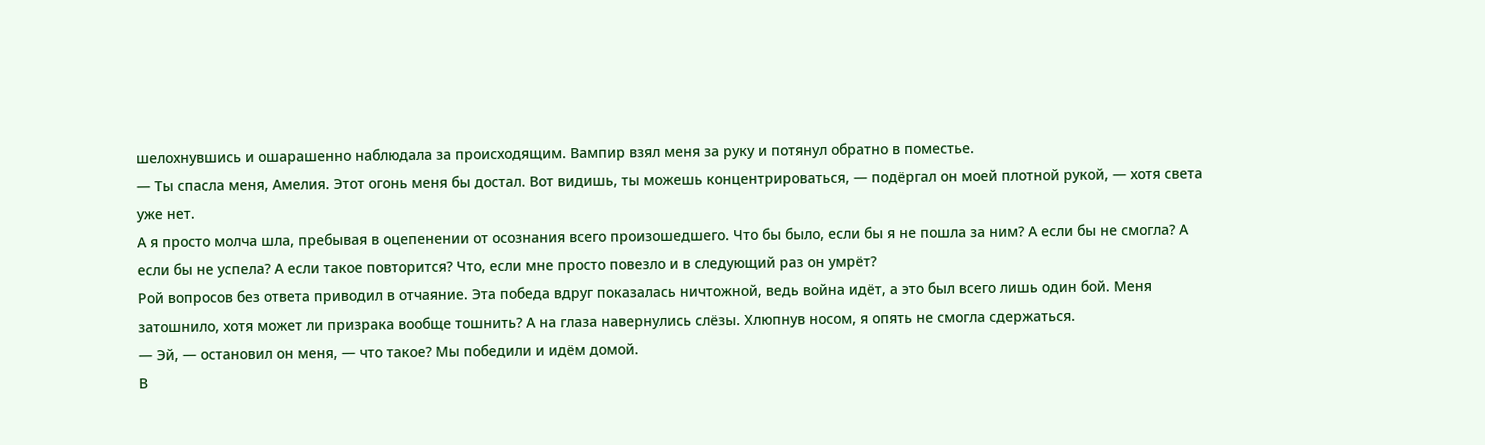шелохнувшись и ошарашенно наблюдала за происходящим. Вампир взял меня за руку и потянул обратно в поместье.
— Ты спасла меня, Амелия. Этот огонь меня бы достал. Вот видишь, ты можешь концентрироваться, — подёргал он моей плотной рукой, — хотя света уже нет.
А я просто молча шла, пребывая в оцепенении от осознания всего произошедшего. Что бы было, если бы я не пошла за ним? А если бы не смогла? А если бы не успела? А если такое повторится? Что, если мне просто повезло и в следующий раз он умрёт?
Рой вопросов без ответа приводил в отчаяние. Эта победа вдруг показалась ничтожной, ведь война идёт, а это был всего лишь один бой. Меня затошнило, хотя может ли призрака вообще тошнить? А на глаза навернулись слёзы. Хлюпнув носом, я опять не смогла сдержаться.
— Эй, — остановил он меня, — что такое? Мы победили и идём домой.
В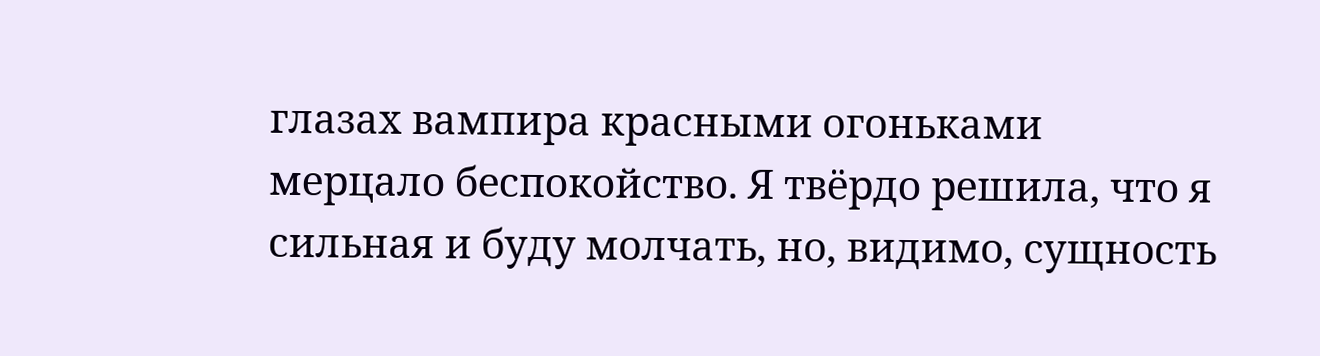глазах вампира красными огоньками мерцало беспокойство. Я твёрдо решила, что я сильная и буду молчать, но, видимо, сущность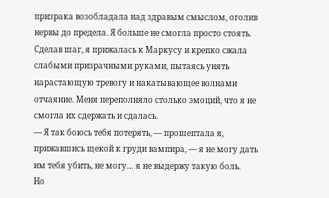призрака возобладала над здравым смыслом, оголив нервы до предела. Я больше не смогла просто стоять. Сделав шаг, я прижалась к Маркусу и крепко сжала слабыми призрачными руками, пытаясь унять нарастающую тревогу и накатывающее волнами отчаяние. Меня переполняло столько эмоций, что я не смогла их сдержать и сдалась.
— Я так боюсь тебя потерять, — прошептала я, прижавшись щекой к груди вампира, — я не могу дать им тебя убить, не могу… я не выдержу такую боль.
Но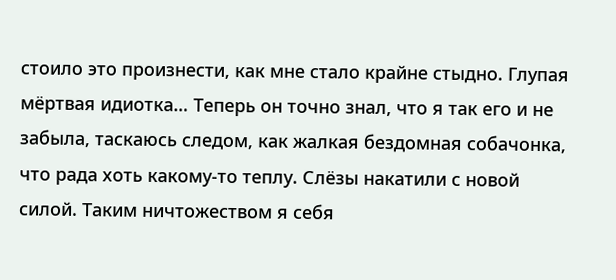стоило это произнести, как мне стало крайне стыдно. Глупая мёртвая идиотка… Теперь он точно знал, что я так его и не забыла, таскаюсь следом, как жалкая бездомная собачонка, что рада хоть какому-то теплу. Слёзы накатили с новой силой. Таким ничтожеством я себя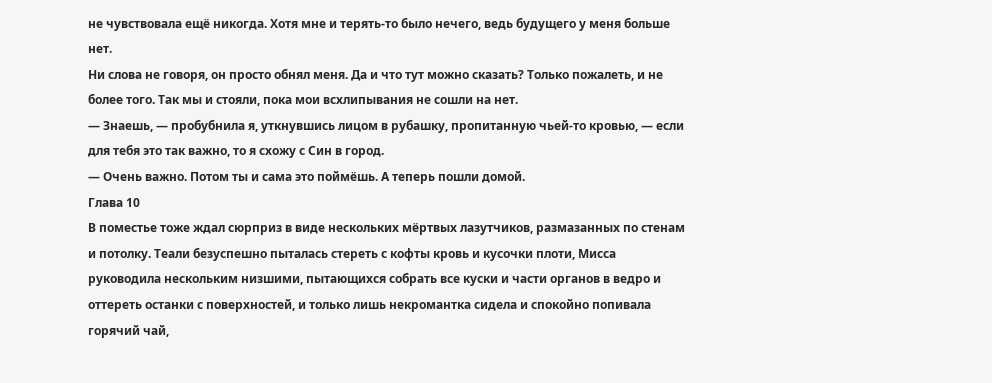не чувствовала ещё никогда. Хотя мне и терять-то было нечего, ведь будущего у меня больше нет.
Ни слова не говоря, он просто обнял меня. Да и что тут можно сказать? Только пожалеть, и не более того. Так мы и стояли, пока мои всхлипывания не сошли на нет.
— Знаешь, — пробубнила я, уткнувшись лицом в рубашку, пропитанную чьей-то кровью, — если для тебя это так важно, то я схожу с Син в город.
— Очень важно. Потом ты и сама это поймёшь. А теперь пошли домой.
Глава 10
В поместье тоже ждал сюрприз в виде нескольких мёртвых лазутчиков, размазанных по стенам и потолку. Теали безуспешно пыталась стереть с кофты кровь и кусочки плоти, Мисса руководила нескольким низшими, пытающихся собрать все куски и части органов в ведро и оттереть останки с поверхностей, и только лишь некромантка сидела и спокойно попивала горячий чай,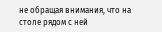не обращая внимания, что на столе рядом с ней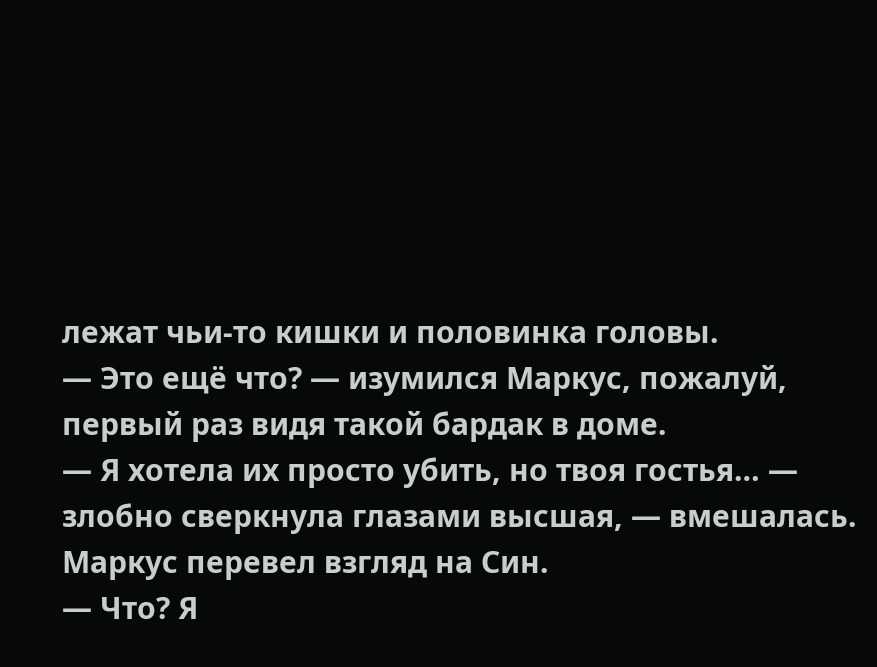лежат чьи-то кишки и половинка головы.
— Это ещё что? — изумился Маркус, пожалуй, первый раз видя такой бардак в доме.
— Я хотела их просто убить, но твоя гостья… — злобно сверкнула глазами высшая, — вмешалась.
Маркус перевел взгляд на Син.
— Что? Я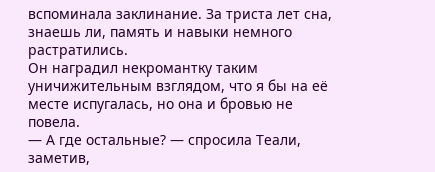вспоминала заклинание. За триста лет сна, знаешь ли, память и навыки немного растратились.
Он наградил некромантку таким уничижительным взглядом, что я бы на её месте испугалась, но она и бровью не повела.
— А где остальные? — спросила Теали, заметив,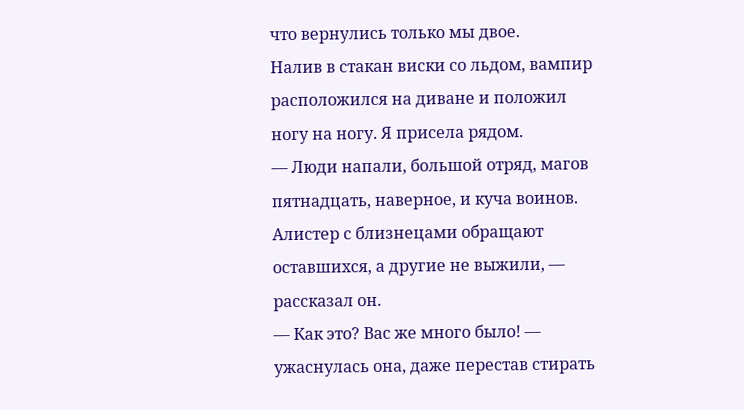что вернулись только мы двое.
Налив в стакан виски со льдом, вампир расположился на диване и положил ногу на ногу. Я присела рядом.
— Люди напали, большой отряд, магов пятнадцать, наверное, и куча воинов. Алистер с близнецами обращают оставшихся, а другие не выжили, — рассказал он.
— Как это? Вас же много было! — ужаснулась она, даже перестав стирать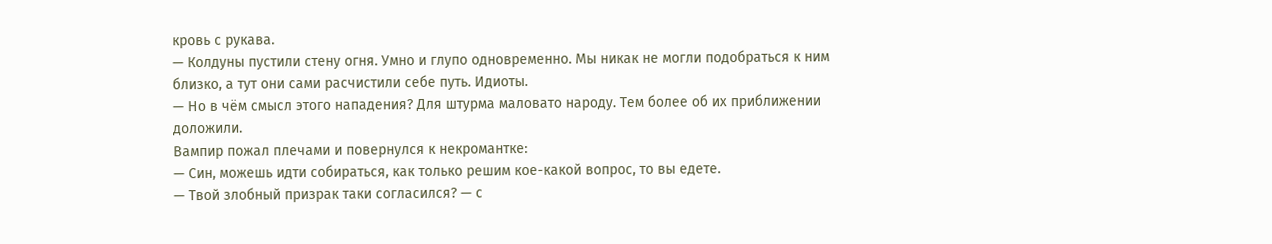кровь с рукава.
— Колдуны пустили стену огня. Умно и глупо одновременно. Мы никак не могли подобраться к ним близко, а тут они сами расчистили себе путь. Идиоты.
— Но в чём смысл этого нападения? Для штурма маловато народу. Тем более об их приближении доложили.
Вампир пожал плечами и повернулся к некромантке:
— Син, можешь идти собираться, как только решим кое-какой вопрос, то вы едете.
— Твой злобный призрак таки согласился? — с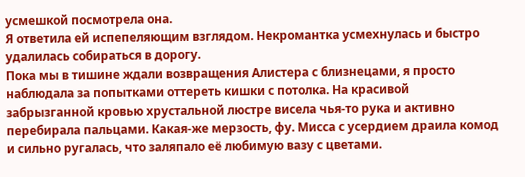усмешкой посмотрела она.
Я ответила ей испепеляющим взглядом. Некромантка усмехнулась и быстро удалилась собираться в дорогу.
Пока мы в тишине ждали возвращения Алистера с близнецами, я просто наблюдала за попытками оттереть кишки с потолка. На красивой забрызганной кровью хрустальной люстре висела чья-то рука и активно перебирала пальцами. Какая-же мерзость, фу. Мисса с усердием драила комод и сильно ругалась, что заляпало её любимую вазу с цветами.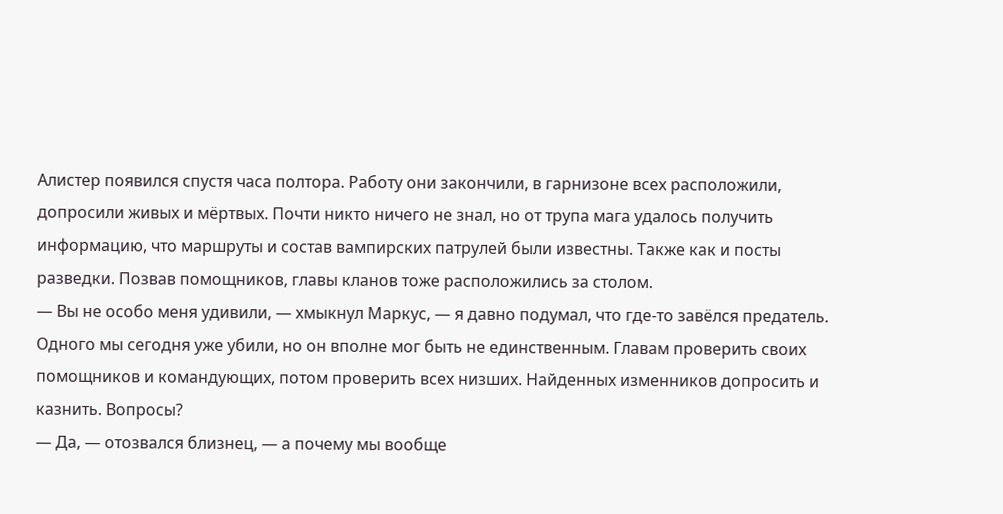Алистер появился спустя часа полтора. Работу они закончили, в гарнизоне всех расположили, допросили живых и мёртвых. Почти никто ничего не знал, но от трупа мага удалось получить информацию, что маршруты и состав вампирских патрулей были известны. Также как и посты разведки. Позвав помощников, главы кланов тоже расположились за столом.
— Вы не особо меня удивили, — хмыкнул Маркус, — я давно подумал, что где-то завёлся предатель. Одного мы сегодня уже убили, но он вполне мог быть не единственным. Главам проверить своих помощников и командующих, потом проверить всех низших. Найденных изменников допросить и казнить. Вопросы?
— Да, — отозвался близнец, — а почему мы вообще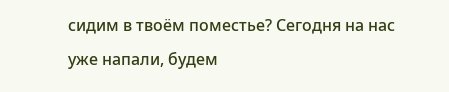сидим в твоём поместье? Сегодня на нас уже напали, будем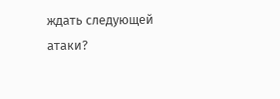ждать следующей атаки?